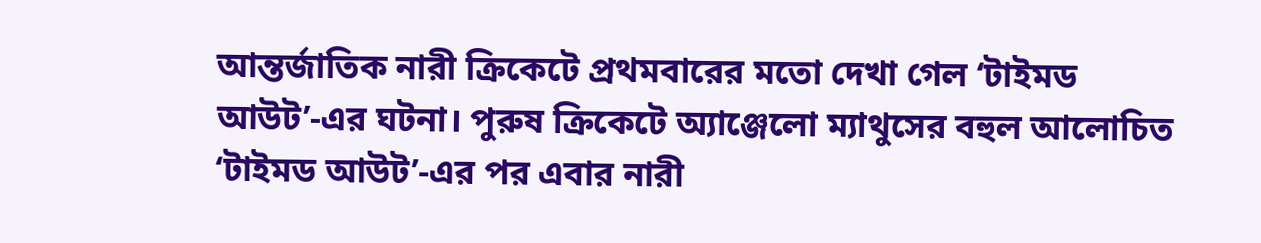আন্তর্জাতিক নারী ক্রিকেটে প্রথমবারের মতো দেখা গেল ‘টাইমড আউট’-এর ঘটনা। পুরুষ ক্রিকেটে অ্যাঞ্জেলো ম্যাথুসের বহুল আলোচিত ‘টাইমড আউট’-এর পর এবার নারী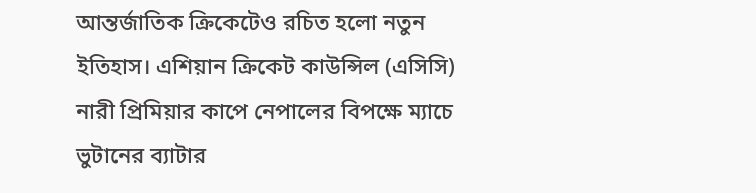আন্তর্জাতিক ক্রিকেটেও রচিত হলো নতুন ইতিহাস। এশিয়ান ক্রিকেট কাউন্সিল (এসিসি) নারী প্রিমিয়ার কাপে নেপালের বিপক্ষে ম্যাচে ভুটানের ব্যাটার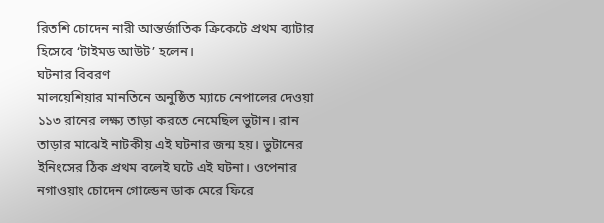রিতশি চোদেন নারী আন্তর্জাতিক ক্রিকেটে প্রথম ব্যাটার হিসেবে ‘টাইমড আউট’ হলেন।
ঘটনার বিবরণ
মালয়েশিয়ার মানতিনে অনুষ্ঠিত ম্যাচে নেপালের দেওয়া ১১৩ রানের লক্ষ্য তাড়া করতে নেমেছিল ভুটান। রান তাড়ার মাঝেই নাটকীয় এই ঘটনার জন্ম হয়। ভুটানের ইনিংসের ঠিক প্রথম বলেই ঘটে এই ঘটনা। ওপেনার নগাওয়াং চোদেন গোল্ডেন ডাক মেরে ফিরে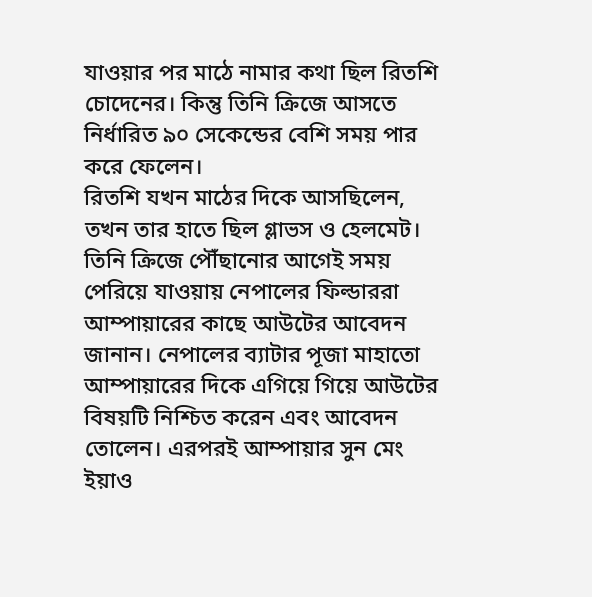যাওয়ার পর মাঠে নামার কথা ছিল রিতশি চোদেনের। কিন্তু তিনি ক্রিজে আসতে নির্ধারিত ৯০ সেকেন্ডের বেশি সময় পার করে ফেলেন।
রিতশি যখন মাঠের দিকে আসছিলেন, তখন তার হাতে ছিল গ্লাভস ও হেলমেট। তিনি ক্রিজে পৌঁছানোর আগেই সময় পেরিয়ে যাওয়ায় নেপালের ফিল্ডাররা আম্পায়ারের কাছে আউটের আবেদন জানান। নেপালের ব্যাটার পূজা মাহাতো আম্পায়ারের দিকে এগিয়ে গিয়ে আউটের বিষয়টি নিশ্চিত করেন এবং আবেদন তোলেন। এরপরই আম্পায়ার সুন মেং ইয়াও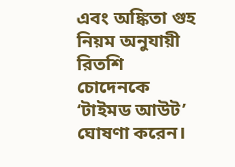এবং অঙ্কিতা গুহ নিয়ম অনুযায়ী রিতশি চোদেনকে ‘টাইমড আউট’ ঘোষণা করেন।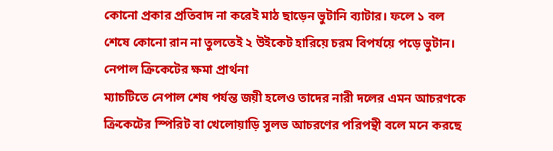কোনো প্রকার প্রতিবাদ না করেই মাঠ ছাড়েন ভুটানি ব্যাটার। ফলে ১ বল শেষে কোনো রান না তুলতেই ২ উইকেট হারিয়ে চরম বিপর্যয়ে পড়ে ভুটান।
নেপাল ক্রিকেটের ক্ষমা প্রার্থনা
ম্যাচটিতে নেপাল শেষ পর্যন্ত জয়ী হলেও তাদের নারী দলের এমন আচরণকে ক্রিকেটের স্পিরিট বা খেলোয়াড়ি সুলভ আচরণের পরিপন্থী বলে মনে করছে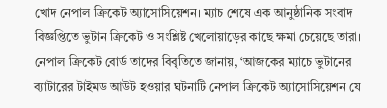খোদ নেপাল ক্রিকেট অ্যাসোসিয়েশন। ম্যাচ শেষে এক আনুষ্ঠানিক সংবাদ বিজ্ঞপ্তিতে ভুটান ক্রিকেট ও সংশ্লিষ্ট খেলোয়াড়ের কাছে ক্ষমা চেয়েছে তারা। নেপাল ক্রিকেট বোর্ড তাদের বিবৃতিতে জানায়, ‘আজকের ম্যাচে ভুটানের ব্যাটারের টাইমড আউট হওয়ার ঘটনাটি নেপাল ক্রিকেট অ্যাসোসিয়েশন যে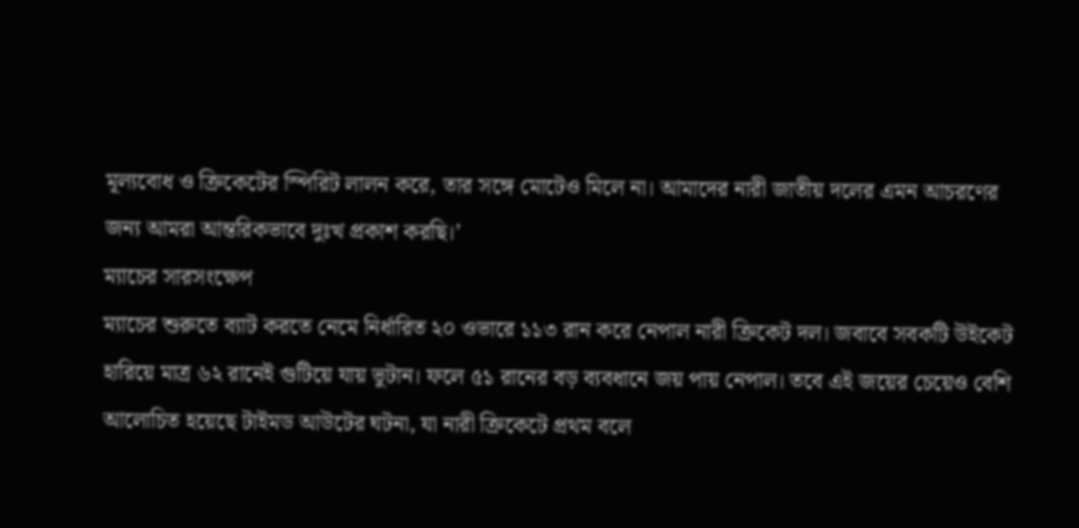মূল্যবোধ ও ক্রিকেটের স্পিরিট লালন করে, তার সঙ্গে মোটেও মিলে না। আমাদের নারী জাতীয় দলের এমন আচরণের জন্য আমরা আন্তরিকভাবে দুঃখ প্রকাশ করছি।’
ম্যাচের সারসংক্ষেপ
ম্যাচের শুরুতে ব্যাট করতে নেমে নির্ধারিত ২০ ওভারে ১১৩ রান করে নেপাল নারী ক্রিকেট দল। জবাবে সবকটি উইকেট হারিয়ে মাত্র ৬২ রানেই গুটিয়ে যায় ভুটান। ফলে ৫১ রানের বড় ব্যবধানে জয় পায় নেপাল। তবে এই জয়ের চেয়েও বেশি আলোচিত হয়েছে টাইমড আউটের ঘটনা, যা নারী ক্রিকেটে প্রথম বলে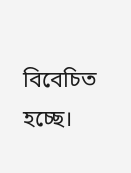বিবেচিত হচ্ছে।